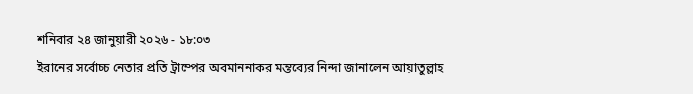শনিবার ২৪ জানুয়ারী ২০২৬ - ১৮:০৩
ইরানের সর্বোচ্চ নেতার প্রতি ট্রাম্পের অবমাননাকর মন্তব্যের নিন্দা জানালেন আয়াতুল্লাহ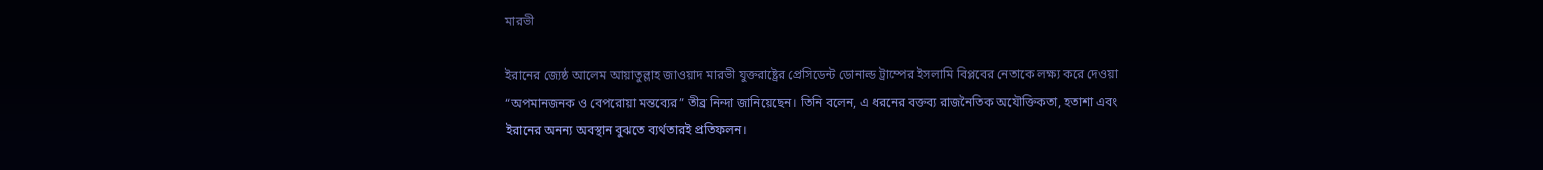মারভী

ইরানের জ্যেষ্ঠ আলেম আয়াতুল্লাহ জাওয়াদ মারভী যুক্তরাষ্ট্রের প্রেসিডেন্ট ডোনাল্ড ট্রাম্পের ইসলামি বিপ্লবের নেতাকে লক্ষ্য করে দেওয়া “অপমানজনক ও বেপরোয়া মন্তব্যের” তীব্র নিন্দা জানিয়েছেন। তিনি বলেন, এ ধরনের বক্তব্য রাজনৈতিক অযৌক্তিকতা, হতাশা এবং ইরানের অনন্য অবস্থান বুঝতে ব্যর্থতারই প্রতিফলন।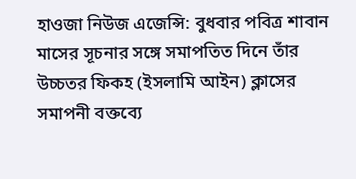হাওজা নিউজ এজেন্সি: বুধবার পবিত্র শাবান মাসের সূচনার সঙ্গে সমাপতিত দিনে তাঁর উচ্চতর ফিকহ (ইসলামি আইন) ক্লাসের সমাপনী বক্তব্যে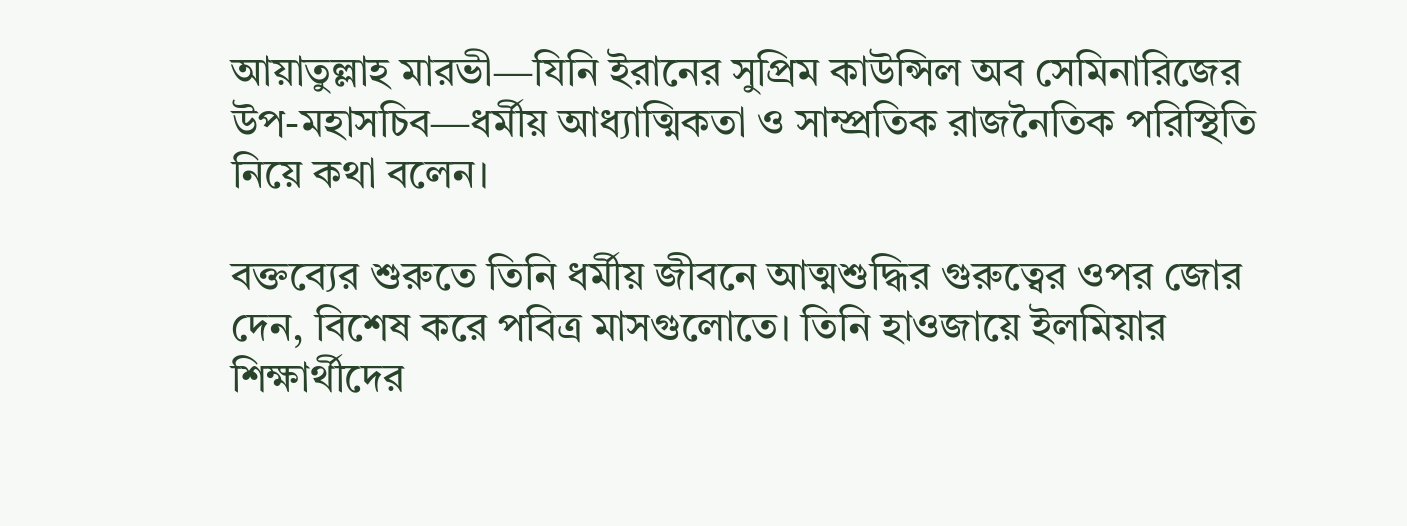আয়াতুল্লাহ মারভী—যিনি ইরানের সুপ্রিম কাউন্সিল অব সেমিনারিজের উপ-মহাসচিব—ধর্মীয় আধ্যাত্মিকতা ও সাম্প্রতিক রাজনৈতিক পরিস্থিতি নিয়ে কথা বলেন।

বক্তব্যের শুরুতে তিনি ধর্মীয় জীবনে আত্মশুদ্ধির গুরুত্বের ওপর জোর দেন, বিশেষ করে পবিত্র মাসগুলোতে। তিনি হাওজায়ে ইলমিয়ার শিক্ষার্থীদের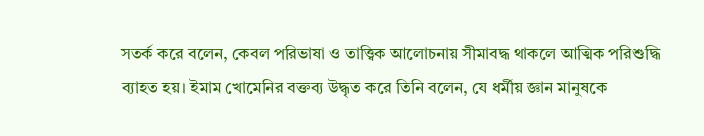সতর্ক করে বলেন, কেবল পরিভাষা ও তাত্ত্বিক আলোচনায় সীমাবদ্ধ থাকলে আত্মিক পরিশুদ্ধি ব্যাহত হয়। ইমাম খোমেনির বক্তব্য উদ্ধৃত করে তিনি বলেন, যে ধর্মীয় জ্ঞান মানুষকে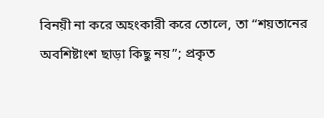বিনয়ী না করে অহংকারী করে তোলে, তা “শয়তানের অবশিষ্টাংশ ছাড়া কিছু নয়”; প্রকৃত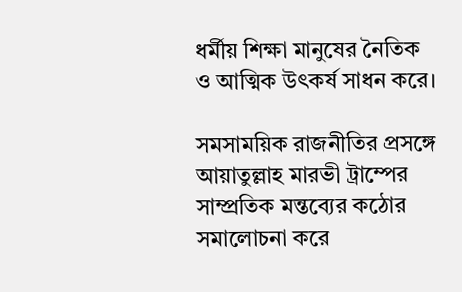ধর্মীয় শিক্ষা মানুষের নৈতিক ও আত্মিক উৎকর্ষ সাধন করে।

সমসাময়িক রাজনীতির প্রসঙ্গে আয়াতুল্লাহ মারভী ট্রাম্পের সাম্প্রতিক মন্তব্যের কঠোর সমালোচনা করে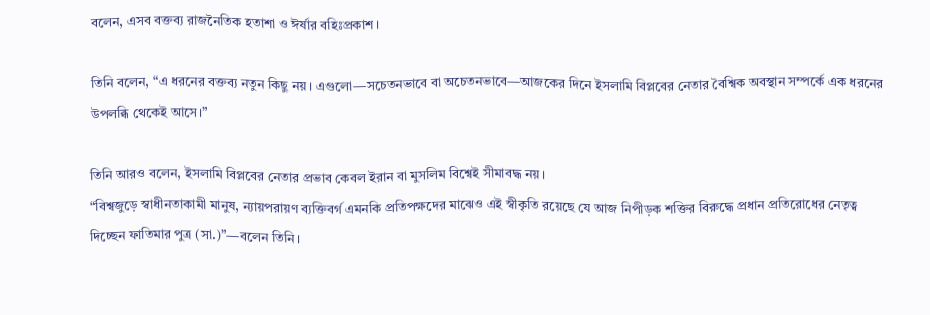বলেন, এসব বক্তব্য রাজনৈতিক হতাশা ও ঈর্ষার বহিঃপ্রকাশ।

তিনি বলেন, “এ ধরনের বক্তব্য নতুন কিছু নয়। এগুলো—সচেতনভাবে বা অচেতনভাবে—আজকের দিনে ইসলামি বিপ্লবের নেতার বৈশ্বিক অবস্থান সম্পর্কে এক ধরনের উপলব্ধি থেকেই আসে।”

তিনি আরও বলেন, ইসলামি বিপ্লবের নেতার প্রভাব কেবল ইরান বা মুসলিম বিশ্বেই সীমাবদ্ধ নয়।
“বিশ্বজুড়ে স্বাধীনতাকামী মানুষ, ন্যায়পরায়ণ ব্যক্তিবর্গ এমনকি প্রতিপক্ষদের মাঝেও এই স্বীকৃতি রয়েছে যে আজ নিপীড়ক শক্তির বিরুদ্ধে প্রধান প্রতিরোধের নেতৃত্ব দিচ্ছেন ফাতিমার পুত্র (সা.)”—বলেন তিনি।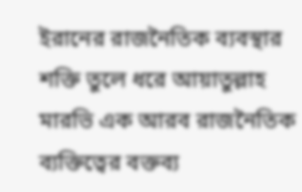ইরানের রাজনৈতিক ব্যবস্থার শক্তি তুলে ধরে আয়াতুল্লাহ মারভি এক আরব রাজনৈতিক ব্যক্তিত্বের বক্তব্য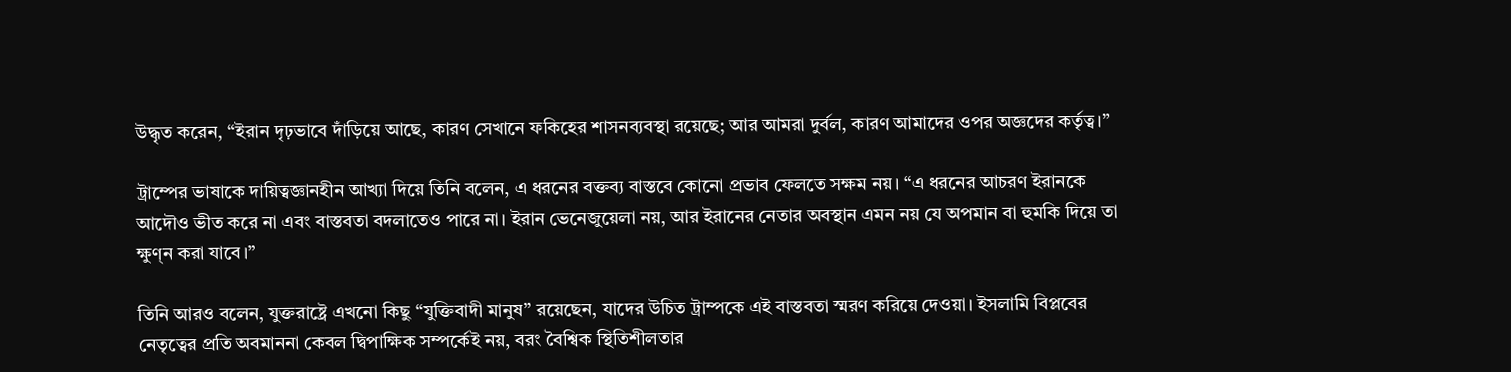উদ্ধৃত করেন, “ইরান দৃঢ়ভাবে দাঁড়িয়ে আছে, কারণ সেখানে ফকিহের শাসনব্যবস্থা রয়েছে; আর আমরা দুর্বল, কারণ আমাদের ওপর অজ্ঞদের কর্তৃত্ব।”

ট্রাম্পের ভাষাকে দায়িত্বজ্ঞানহীন আখ্যা দিয়ে তিনি বলেন, এ ধরনের বক্তব্য বাস্তবে কোনো প্রভাব ফেলতে সক্ষম নয়। “এ ধরনের আচরণ ইরানকে আদৌও ভীত করে না এবং বাস্তবতা বদলাতেও পারে না। ইরান ভেনেজুয়েলা নয়, আর ইরানের নেতার অবস্থান এমন নয় যে অপমান বা হুমকি দিয়ে তা ক্ষুণ্ন করা যাবে।”

তিনি আরও বলেন, যুক্তরাষ্ট্রে এখনো কিছু “যুক্তিবাদী মানুষ” রয়েছেন, যাদের উচিত ট্রাম্পকে এই বাস্তবতা স্মরণ করিয়ে দেওয়া। ইসলামি বিপ্লবের নেতৃত্বের প্রতি অবমাননা কেবল দ্বিপাক্ষিক সম্পর্কেই নয়, বরং বৈশ্বিক স্থিতিশীলতার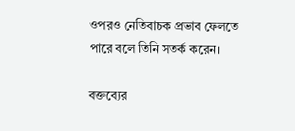ওপরও নেতিবাচক প্রভাব ফেলতে পারে বলে তিনি সতর্ক করেন।

বক্তব্যের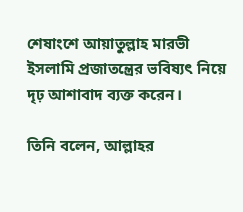শেষাংশে আয়াতুল্লাহ মারভী ইসলামি প্রজাতন্ত্রের ভবিষ্যৎ নিয়ে দৃঢ় আশাবাদ ব্যক্ত করেন।

তিনি বলেন, আল্লাহর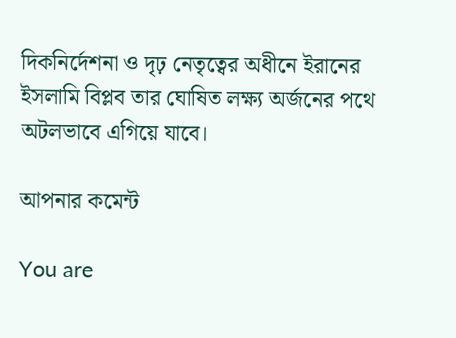দিকনির্দেশনা ও দৃঢ় নেতৃত্বের অধীনে ইরানের ইসলামি বিপ্লব তার ঘোষিত লক্ষ্য অর্জনের পথে অটলভাবে এগিয়ে যাবে।

আপনার কমেন্ট

You are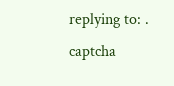replying to: .
captcha